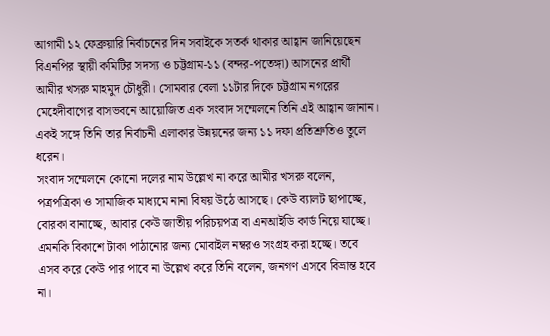আগামী ১২ ফেব্রুয়ারি নির্বাচনের দিন সবাইকে সতর্ক থাকার আহ্বান জানিয়েছেন বিএনপির স্থায়ী কমিটির সদস্য ও চট্টগ্রাম-১১ (বন্দর-পতেঙ্গা) আসনের প্রার্থী আমীর খসরু মাহমুদ চৌধুরী। সোমবার বেলা ১১টার দিকে চট্টগ্রাম নগরের মেহেদীবাগের বাসভবনে আয়োজিত এক সংবাদ সম্মেলনে তিনি এই আহ্বান জানান। একই সঙ্গে তিনি তার নির্বাচনী এলাকার উন্নয়নের জন্য ১১ দফা প্রতিশ্রুতিও তুলে ধরেন।
সংবাদ সম্মেলনে কোনো দলের নাম উল্লেখ না করে আমীর খসরু বলেন, পত্রপত্রিকা ও সামাজিক মাধ্যমে নানা বিষয় উঠে আসছে। কেউ ব্যালট ছাপাচ্ছে, বোরকা বানাচ্ছে, আবার কেউ জাতীয় পরিচয়পত্র বা এনআইডি কার্ড নিয়ে যাচ্ছে। এমনকি বিকাশে টাকা পাঠানোর জন্য মোবাইল নম্বরও সংগ্রহ করা হচ্ছে। তবে এসব করে কেউ পার পাবে না উল্লেখ করে তিনি বলেন, জনগণ এসবে বিভ্রান্ত হবে না।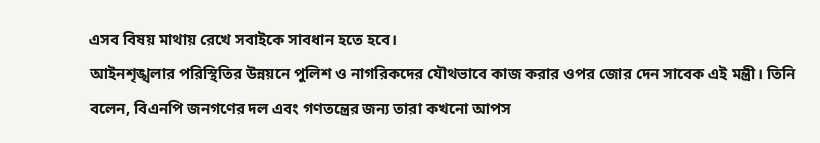এসব বিষয় মাথায় রেখে সবাইকে সাবধান হতে হবে।
আইনশৃঙ্খলার পরিস্থিতির উন্নয়নে পুলিশ ও নাগরিকদের যৌথভাবে কাজ করার ওপর জোর দেন সাবেক এই মন্ত্রী। তিনি বলেন, বিএনপি জনগণের দল এবং গণতন্ত্রের জন্য তারা কখনো আপস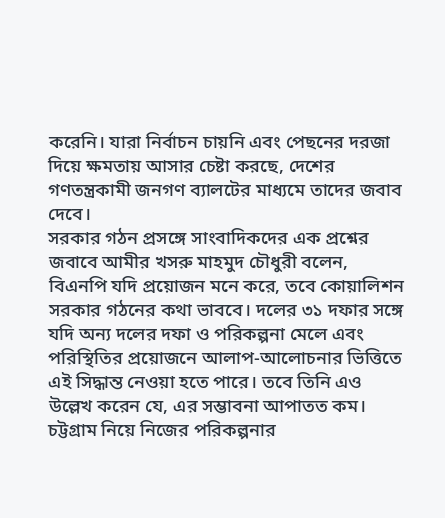করেনি। যারা নির্বাচন চায়নি এবং পেছনের দরজা দিয়ে ক্ষমতায় আসার চেষ্টা করছে, দেশের গণতন্ত্রকামী জনগণ ব্যালটের মাধ্যমে তাদের জবাব দেবে।
সরকার গঠন প্রসঙ্গে সাংবাদিকদের এক প্রশ্নের জবাবে আমীর খসরু মাহমুদ চৌধুরী বলেন, বিএনপি যদি প্রয়োজন মনে করে, তবে কোয়ালিশন সরকার গঠনের কথা ভাববে। দলের ৩১ দফার সঙ্গে যদি অন্য দলের দফা ও পরিকল্পনা মেলে এবং পরিস্থিতির প্রয়োজনে আলাপ-আলোচনার ভিত্তিতে এই সিদ্ধান্ত নেওয়া হতে পারে। তবে তিনি এও উল্লেখ করেন যে, এর সম্ভাবনা আপাতত কম।
চট্টগ্রাম নিয়ে নিজের পরিকল্পনার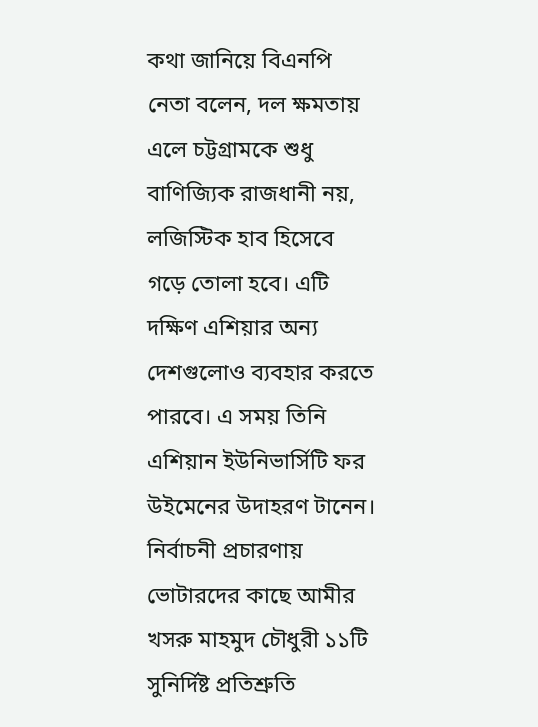কথা জানিয়ে বিএনপি নেতা বলেন, দল ক্ষমতায় এলে চট্টগ্রামকে শুধু বাণিজ্যিক রাজধানী নয়, লজিস্টিক হাব হিসেবে গড়ে তোলা হবে। এটি দক্ষিণ এশিয়ার অন্য দেশগুলোও ব্যবহার করতে পারবে। এ সময় তিনি এশিয়ান ইউনিভার্সিটি ফর উইমেনের উদাহরণ টানেন।
নির্বাচনী প্রচারণায় ভোটারদের কাছে আমীর খসরু মাহমুদ চৌধুরী ১১টি সুনির্দিষ্ট প্রতিশ্রুতি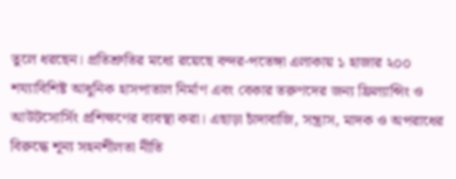তুলে ধরছেন। প্রতিশ্রুতির মধ্যে রয়েছে বন্দর-পতেঙ্গা এলাকায় ১ হাজার ২০০ শয্যাবিশিষ্ট আধুনিক হাসপাতাল নির্মাণ এবং বেকার তরুণদের জন্য ফ্রিল্যান্সিং ও আউটসোর্সিং প্রশিক্ষণের ব্যবস্থা করা। এছাড়া চাঁদাবাজি, সন্ত্রাস, মাদক ও অপরাধের বিরুদ্ধে শূন্য সহনশীলতা নীতি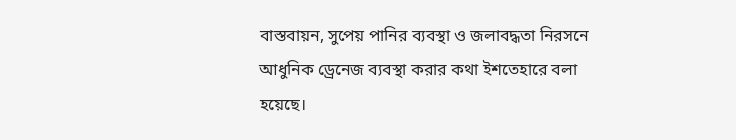বাস্তবায়ন, সুপেয় পানির ব্যবস্থা ও জলাবদ্ধতা নিরসনে আধুনিক ড্রেনেজ ব্যবস্থা করার কথা ইশতেহারে বলা হয়েছে।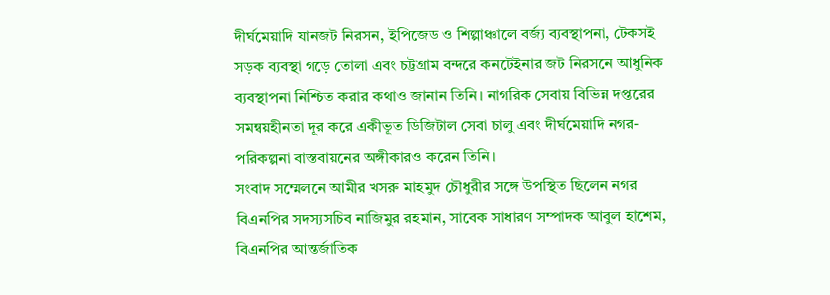দীর্ঘমেয়াদি যানজট নিরসন, ইপিজেড ও শিল্পাঞ্চালে বর্জ্য ব্যবস্থাপনা, টেকসই সড়ক ব্যবস্থা গড়ে তোলা এবং চট্টগ্রাম বন্দরে কনটেইনার জট নিরসনে আধুনিক ব্যবস্থাপনা নিশ্চিত করার কথাও জানান তিনি। নাগরিক সেবায় বিভিন্ন দপ্তরের সমন্বয়হীনতা দূর করে একীভূত ডিজিটাল সেবা চালু এবং দীর্ঘমেয়াদি নগর-পরিকল্পনা বাস্তবায়নের অঙ্গীকারও করেন তিনি।
সংবাদ সম্মেলনে আমীর খসরু মাহমুদ চৌধুরীর সঙ্গে উপস্থিত ছিলেন নগর বিএনপির সদস্যসচিব নাজিমুর রহমান, সাবেক সাধারণ সম্পাদক আবুল হাশেম, বিএনপির আন্তর্জাতিক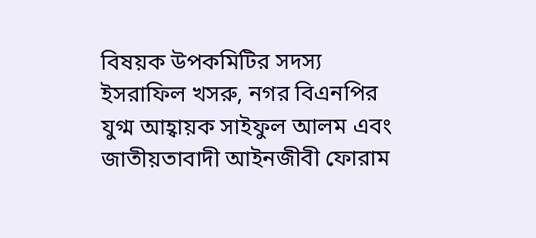বিষয়ক উপকমিটির সদস্য ইসরাফিল খসরু, নগর বিএনপির যুগ্ম আহ্বায়ক সাইফুল আলম এবং জাতীয়তাবাদী আইনজীবী ফোরাম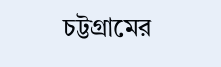চট্টগ্রামের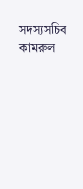সদস্যসচিব কামরুল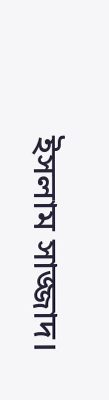ইসলাম সাজ্জাদ।